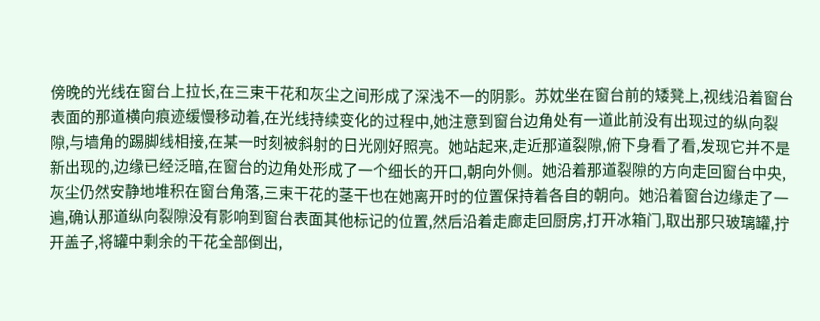傍晚的光线在窗台上拉长,在三束干花和灰尘之间形成了深浅不一的阴影。苏妉坐在窗台前的矮凳上,视线沿着窗台表面的那道横向痕迹缓慢移动着,在光线持续变化的过程中,她注意到窗台边角处有一道此前没有出现过的纵向裂隙,与墙角的踢脚线相接,在某一时刻被斜射的日光刚好照亮。她站起来,走近那道裂隙,俯下身看了看,发现它并不是新出现的,边缘已经泛暗,在窗台的边角处形成了一个细长的开口,朝向外侧。她沿着那道裂隙的方向走回窗台中央,灰尘仍然安静地堆积在窗台角落,三束干花的茎干也在她离开时的位置保持着各自的朝向。她沿着窗台边缘走了一遍,确认那道纵向裂隙没有影响到窗台表面其他标记的位置,然后沿着走廊走回厨房,打开冰箱门,取出那只玻璃罐,拧开盖子,将罐中剩余的干花全部倒出,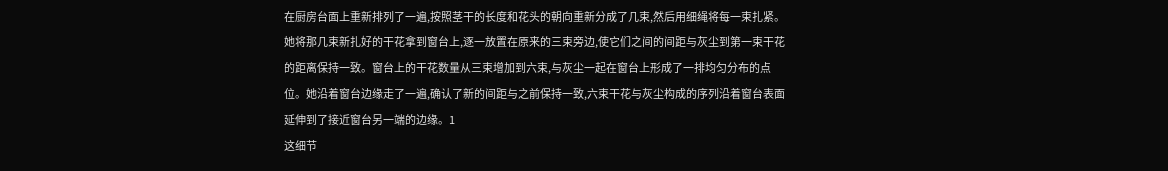在厨房台面上重新排列了一遍,按照茎干的长度和花头的朝向重新分成了几束,然后用细绳将每一束扎紧。
她将那几束新扎好的干花拿到窗台上,逐一放置在原来的三束旁边,使它们之间的间距与灰尘到第一束干花的距离保持一致。窗台上的干花数量从三束增加到六束,与灰尘一起在窗台上形成了一排均匀分布的点位。她沿着窗台边缘走了一遍,确认了新的间距与之前保持一致,六束干花与灰尘构成的序列沿着窗台表面延伸到了接近窗台另一端的边缘。1
这细节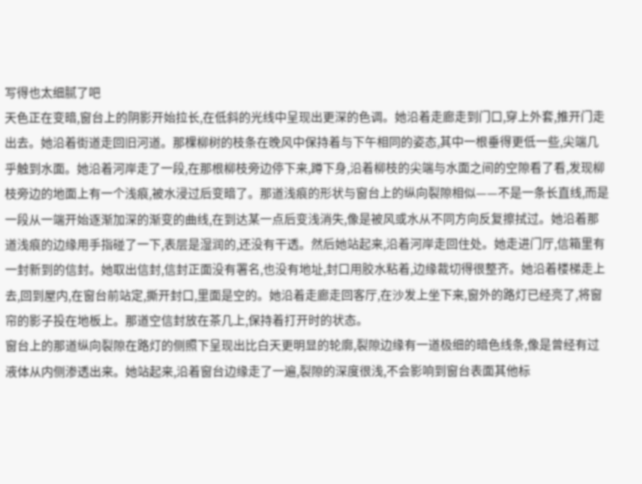写得也太细腻了吧
天色正在变暗,窗台上的阴影开始拉长,在低斜的光线中呈现出更深的色调。她沿着走廊走到门口,穿上外套,推开门走出去。她沿着街道走回旧河道。那棵柳树的枝条在晚风中保持着与下午相同的姿态,其中一根垂得更低一些,尖端几乎触到水面。她沿着河岸走了一段,在那根柳枝旁边停下来,蹲下身,沿着柳枝的尖端与水面之间的空隙看了看,发现柳枝旁边的地面上有一个浅痕,被水浸过后变暗了。那道浅痕的形状与窗台上的纵向裂隙相似——不是一条长直线,而是一段从一端开始逐渐加深的渐变的曲线,在到达某一点后变浅消失,像是被风或水从不同方向反复擦拭过。她沿着那道浅痕的边缘用手指碰了一下,表层是湿润的,还没有干透。然后她站起来,沿着河岸走回住处。她走进门厅,信箱里有一封新到的信封。她取出信封,信封正面没有署名,也没有地址,封口用胶水粘着,边缘裁切得很整齐。她沿着楼梯走上去,回到屋内,在窗台前站定,撕开封口,里面是空的。她沿着走廊走回客厅,在沙发上坐下来,窗外的路灯已经亮了,将窗帘的影子投在地板上。那道空信封放在茶几上,保持着打开时的状态。
窗台上的那道纵向裂隙在路灯的侧照下呈现出比白天更明显的轮廓,裂隙边缘有一道极细的暗色线条,像是曾经有过液体从内侧渗透出来。她站起来,沿着窗台边缘走了一遍,裂隙的深度很浅,不会影响到窗台表面其他标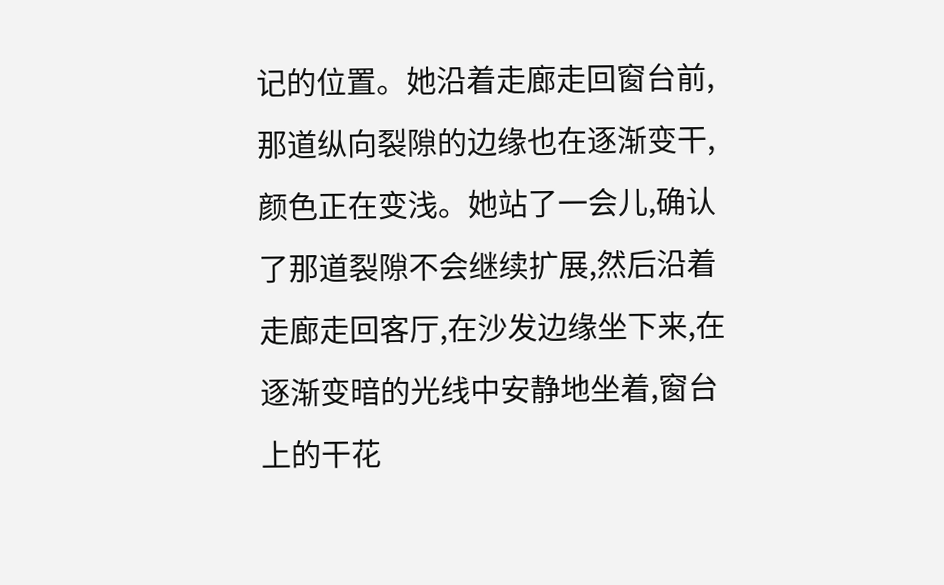记的位置。她沿着走廊走回窗台前,那道纵向裂隙的边缘也在逐渐变干,颜色正在变浅。她站了一会儿,确认了那道裂隙不会继续扩展,然后沿着走廊走回客厅,在沙发边缘坐下来,在逐渐变暗的光线中安静地坐着,窗台上的干花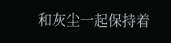和灰尘一起保持着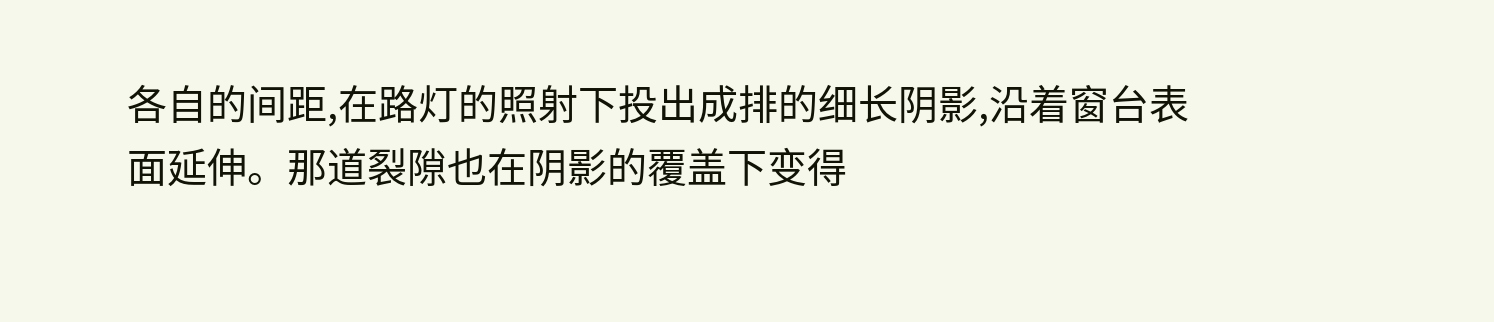各自的间距,在路灯的照射下投出成排的细长阴影,沿着窗台表面延伸。那道裂隙也在阴影的覆盖下变得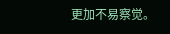更加不易察觉。